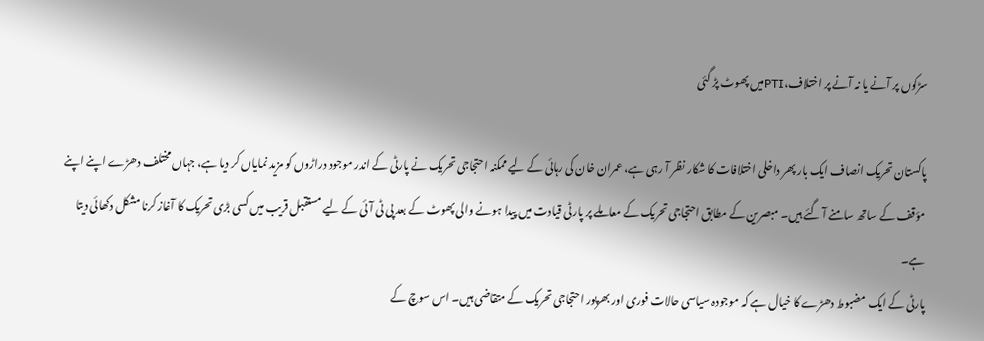سڑکوں پر آنے یا نہ آنے پر اختلاف،PTIمیں پھوٹ پڑ گئی

پاکستان تحریک انصاف ایک بار پھر داخلی اختلافات کا شکار نظر آ رہی ہے، عمران خان کی رہائی کے لیے ممکنہ احتجاجی تحریک نے پارٹی کے اندر موجود دراڑوں کو مزید نمایاں کر دیا ہے، جہاں مختلف دھڑے اپنے اپنے مؤقف کے ساتھ سامنے آ گئے ہیں۔ مبصرین کے مطابق احتجاجی تحریک کے معاملے پر پارٹی قیادت میں پیدا ہونے والی پھوٹ کے بعد پی ٹی آئی کے لیے مستقبل قریب میں کسی بڑی تحریک کا آغاز کرنا مشکل دکھائی دیتا ہے۔
پارٹی کے ایک مضبوط دھڑے کا خیال ہے کہ موجودہ سیاسی حالات فوری اور بھرپور احتجاجی تحریک کے متقاضی ہیں۔ اس سوچ کے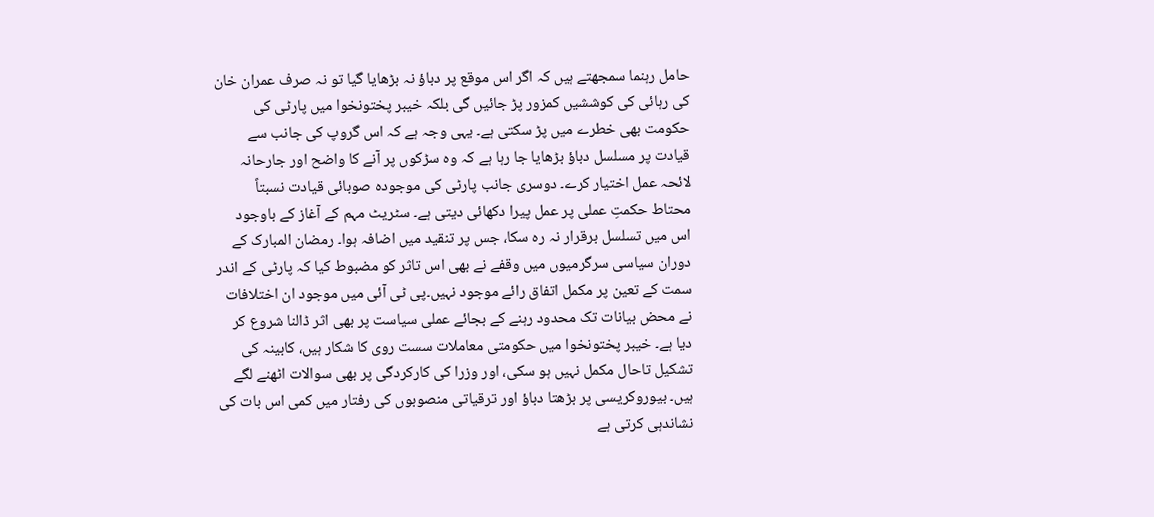حامل رہنما سمجھتے ہیں کہ اگر اس موقع پر دباؤ نہ بڑھایا گیا تو نہ صرف عمران خان کی رہائی کی کوششیں کمزور پڑ جائیں گی بلکہ خیبر پختونخوا میں پارٹی کی حکومت بھی خطرے میں پڑ سکتی ہے۔ یہی وجہ ہے کہ اس گروپ کی جانب سے قیادت پر مسلسل دباؤ بڑھایا جا رہا ہے کہ وہ سڑکوں پر آنے کا واضح اور جارحانہ لائحہ عمل اختیار کرے۔ دوسری جانب پارٹی کی موجودہ صوبائی قیادت نسبتاً محتاط حکمتِ عملی پر عمل پیرا دکھائی دیتی ہے۔ سٹریٹ مہم کے آغاز کے باوجود اس میں تسلسل برقرار نہ رہ سکا، جس پر تنقید میں اضافہ ہوا۔ رمضان المبارک کے دوران سیاسی سرگرمیوں میں وقفے نے بھی اس تاثر کو مضبوط کیا کہ پارٹی کے اندر سمت کے تعین پر مکمل اتفاق رائے موجود نہیں۔پی ٹی آئی میں موجود ان اختلافات نے محض بیانات تک محدود رہنے کے بجائے عملی سیاست پر بھی اثر ڈالنا شروع کر دیا ہے۔ خیبر پختونخوا میں حکومتی معاملات سست روی کا شکار ہیں، کابینہ کی تشکیل تاحال مکمل نہیں ہو سکی، اور وزرا کی کارکردگی پر بھی سوالات اٹھنے لگے ہیں۔ بیوروکریسی پر بڑھتا دباؤ اور ترقیاتی منصوبوں کی رفتار میں کمی اس بات کی نشاندہی کرتی ہے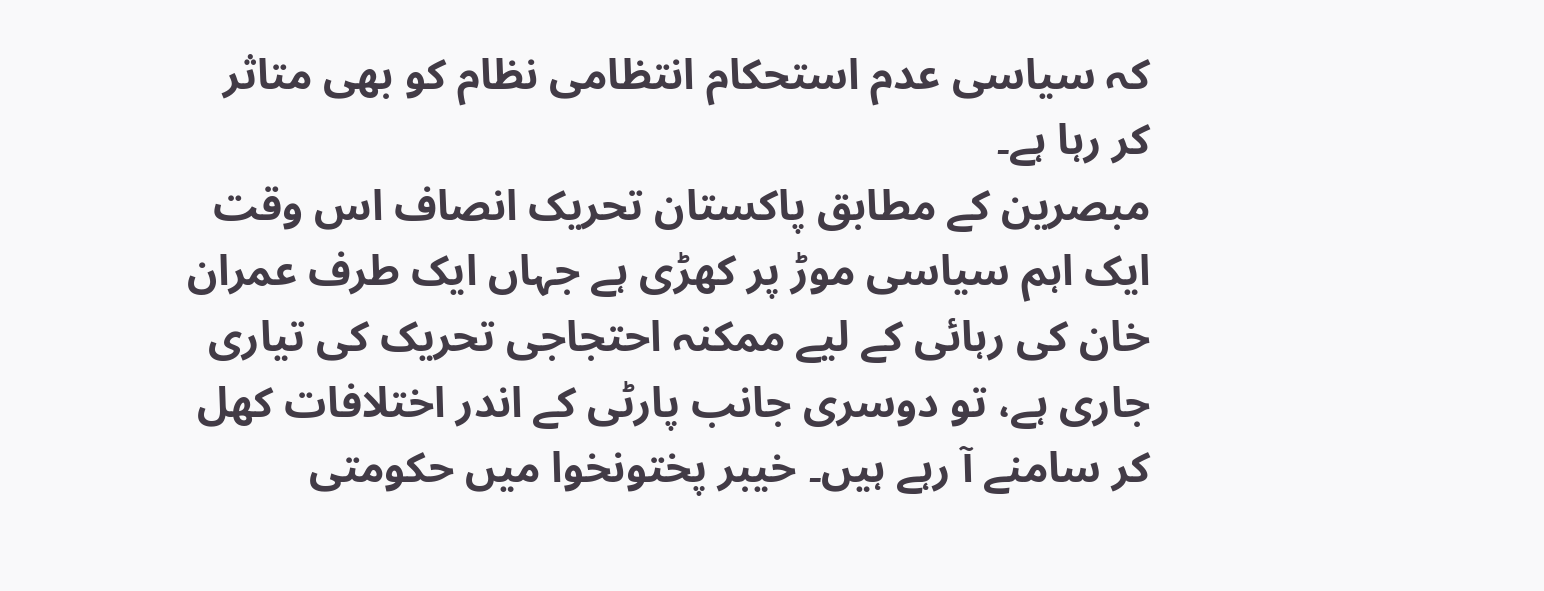کہ سیاسی عدم استحکام انتظامی نظام کو بھی متاثر کر رہا ہے۔
مبصرین کے مطابق پاکستان تحریک انصاف اس وقت ایک اہم سیاسی موڑ پر کھڑی ہے جہاں ایک طرف عمران خان کی رہائی کے لیے ممکنہ احتجاجی تحریک کی تیاری جاری ہے، تو دوسری جانب پارٹی کے اندر اختلافات کھل کر سامنے آ رہے ہیں۔ خیبر پختونخوا میں حکومتی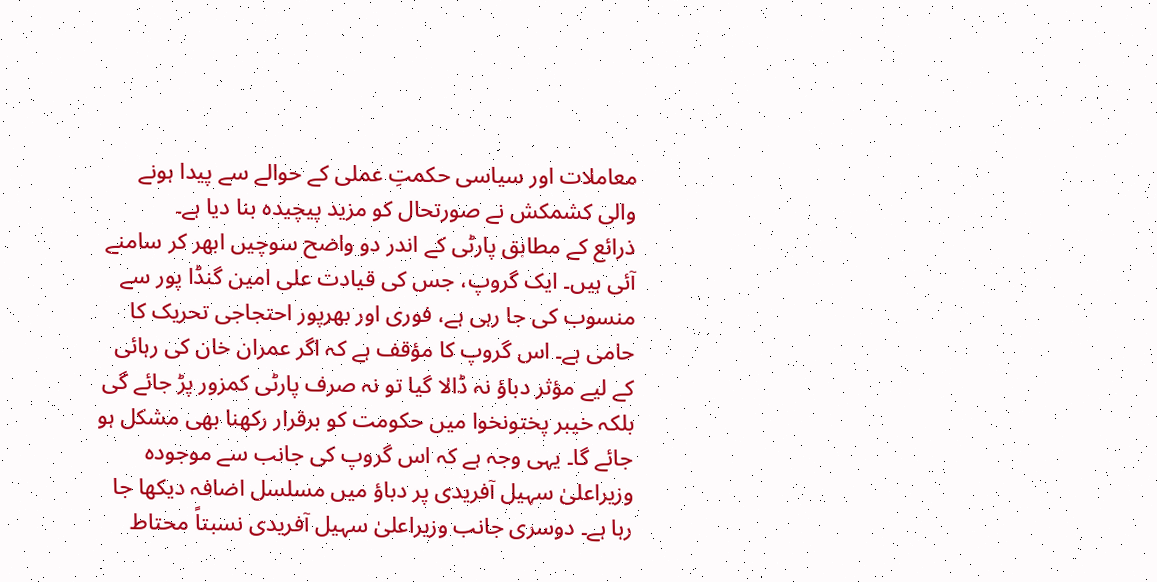معاملات اور سیاسی حکمتِ عملی کے حوالے سے پیدا ہونے والی کشمکش نے صورتحال کو مزید پیچیدہ بنا دیا ہے۔
ذرائع کے مطابق پارٹی کے اندر دو واضح سوچیں ابھر کر سامنے آئی ہیں۔ ایک گروپ، جس کی قیادت علی امین گنڈا پور سے منسوب کی جا رہی ہے، فوری اور بھرپور احتجاجی تحریک کا حامی ہے۔ اس گروپ کا مؤقف ہے کہ اگر عمران خان کی رہائی کے لیے مؤثر دباؤ نہ ڈالا گیا تو نہ صرف پارٹی کمزور پڑ جائے گی بلکہ خیبر پختونخوا میں حکومت کو برقرار رکھنا بھی مشکل ہو جائے گا۔ یہی وجہ ہے کہ اس گروپ کی جانب سے موجودہ وزیراعلیٰ سہیل آفریدی پر دباؤ میں مسلسل اضافہ دیکھا جا رہا ہے۔ دوسری جانب وزیراعلیٰ سہیل آفریدی نسبتاً محتاط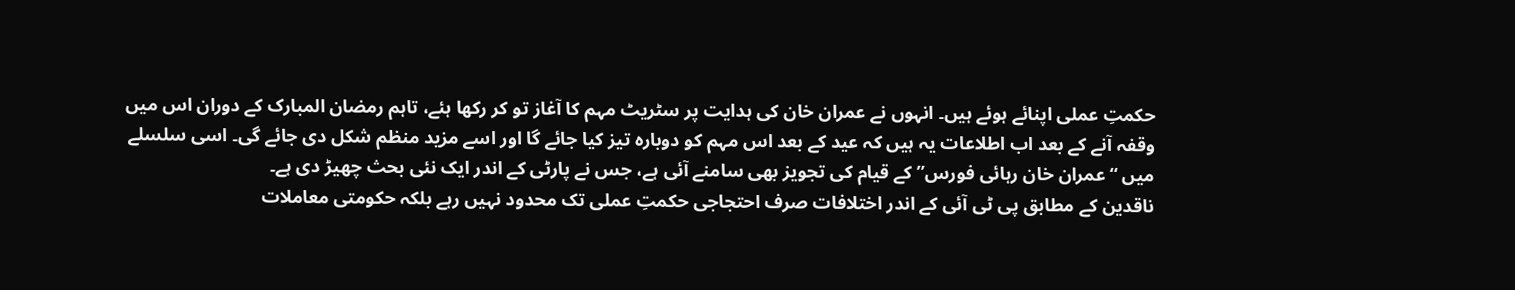حکمتِ عملی اپنائے ہوئے ہیں۔ انہوں نے عمران خان کی ہدایت پر سٹریٹ مہم کا آغاز تو کر رکھا ہئے، تاہم رمضان المبارک کے دوران اس میں وقفہ آنے کے بعد اب اطلاعات یہ ہیں کہ عید کے بعد اس مہم کو دوبارہ تیز کیا جائے گا اور اسے مزید منظم شکل دی جائے گی۔ اسی سلسلے میں “عمران خان رہائی فورس” کے قیام کی تجویز بھی سامنے آئی ہے، جس نے پارٹی کے اندر ایک نئی بحث چھیڑ دی ہے۔
ناقدین کے مطابق پی ٹی آئی کے اندر اختلافات صرف احتجاجی حکمتِ عملی تک محدود نہیں رہے بلکہ حکومتی معاملات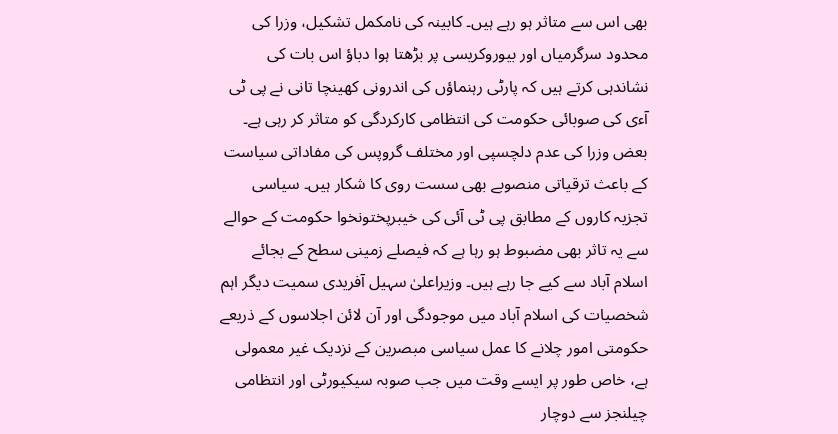بھی اس سے متاثر ہو رہے ہیں۔ کابینہ کی نامکمل تشکیل، وزرا کی محدود سرگرمیاں اور بیوروکریسی پر بڑھتا ہوا دباؤ اس بات کی نشاندہی کرتے ہیں کہ پارٹی رہنماؤں کی اندرونی کھینچا تانی نے پی ٹی آءی کی صوبائی حکومت کی انتظامی کارکردگی کو متاثر کر رہی ہے۔ بعض وزرا کی عدم دلچسپی اور مختلف گروپس کی مفاداتی سیاست کے باعث ترقیاتی منصوبے بھی سست روی کا شکار ہیں۔ سیاسی تجزیہ کاروں کے مطابق پی ٹی آئی کی خیبرپختونخوا حکومت کے حوالے سے یہ تاثر بھی مضبوط ہو رہا ہے کہ فیصلے زمینی سطح کے بجائے اسلام آباد سے کیے جا رہے ہیں۔ وزیراعلیٰ سہیل آفریدی سمیت دیگر اہم شخصیات کی اسلام آباد میں موجودگی اور آن لائن اجلاسوں کے ذریعے حکومتی امور چلانے کا عمل سیاسی مبصرین کے نزدیک غیر معمولی ہے، خاص طور پر ایسے وقت میں جب صوبہ سیکیورٹی اور انتظامی چیلنجز سے دوچار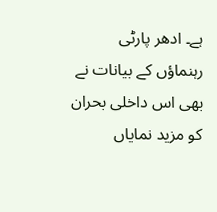ہے۔ ادھر پارٹی رہنماؤں کے بیانات نے بھی اس داخلی بحران کو مزید نمایاں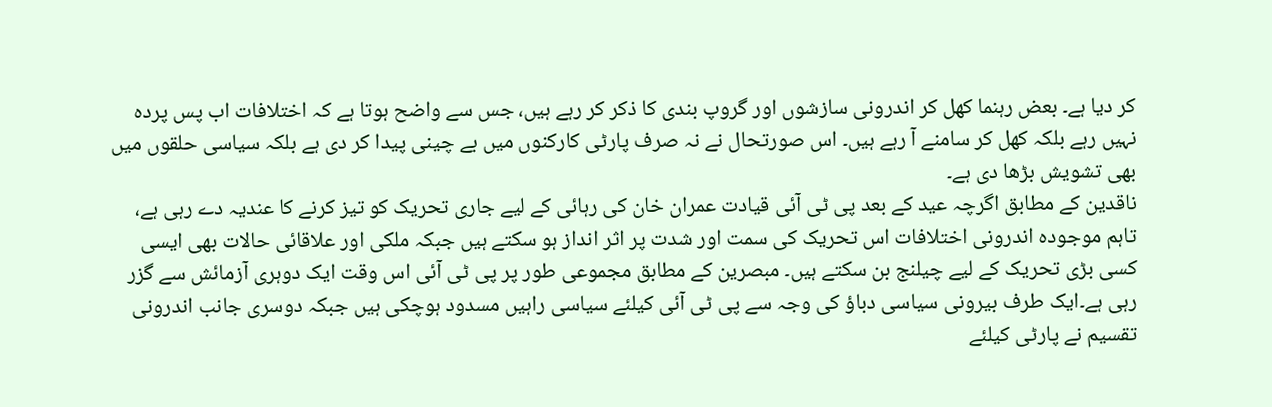کر دیا ہے۔ بعض رہنما کھل کر اندرونی سازشوں اور گروپ بندی کا ذکر کر رہے ہیں، جس سے واضح ہوتا ہے کہ اختلافات اب پس پردہ نہیں رہے بلکہ کھل کر سامنے آ رہے ہیں۔ اس صورتحال نے نہ صرف پارٹی کارکنوں میں بے چینی پیدا کر دی ہے بلکہ سیاسی حلقوں میں بھی تشویش بڑھا دی ہے۔
ناقدین کے مطابق اگرچہ عید کے بعد پی ٹی آئی قیادت عمران خان کی رہائی کے لیے جاری تحریک کو تیز کرنے کا عندیہ دے رہی ہے، تاہم موجودہ اندرونی اختلافات اس تحریک کی سمت اور شدت پر اثر انداز ہو سکتے ہیں جبکہ ملکی اور علاقائی حالات بھی ایسی کسی بڑی تحریک کے لیے چیلنج بن سکتے ہیں۔ مبصرین کے مطابق مجموعی طور پر پی ٹی آئی اس وقت ایک دوہری آزمائش سے گزر رہی ہے۔ایک طرف بیرونی سیاسی دباؤ کی وجہ سے پی ٹی آئی کیلئے سیاسی راہیں مسدود ہوچکی ہیں جبکہ دوسری جانب اندرونی تقسیم نے پارٹی کیلئے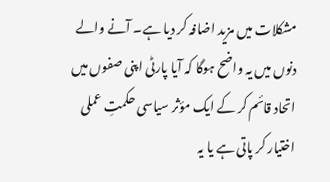مشکلات میں مزید اضافہ کر دیا ہے۔ آنے والے دنوں میں یہ واضح ہوگا کہ آیا پارٹی اپنی صفوں میں اتحاد قائم کر کے ایک مؤثر سیاسی حکمتِ عملی اختیار کر پاتی ہے یا یہ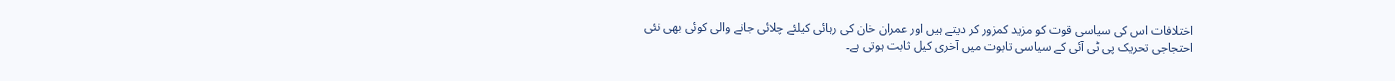اختلافات اس کی سیاسی قوت کو مزید کمزور کر دیتے ہیں اور عمران خان کی رہائی کیلئے چلائی جانے والی کوئی بھی نئی احتجاجی تحریک پی ٹی آئی کے سیاسی تابوت میں آخری کیل ثابت ہوتی ہے۔